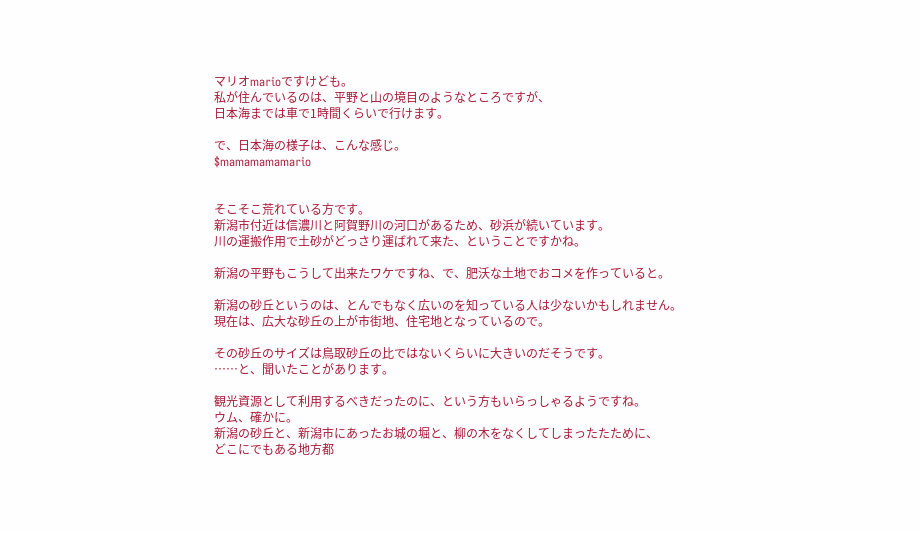マリオmarioですけども。
私が住んでいるのは、平野と山の境目のようなところですが、
日本海までは車で1時間くらいで行けます。

で、日本海の様子は、こんな感じ。
$mamamamamario


そこそこ荒れている方です。
新潟市付近は信濃川と阿賀野川の河口があるため、砂浜が続いています。
川の運搬作用で土砂がどっさり運ばれて来た、ということですかね。

新潟の平野もこうして出来たワケですね、で、肥沃な土地でおコメを作っていると。

新潟の砂丘というのは、とんでもなく広いのを知っている人は少ないかもしれません。
現在は、広大な砂丘の上が市街地、住宅地となっているので。

その砂丘のサイズは鳥取砂丘の比ではないくらいに大きいのだそうです。
……と、聞いたことがあります。

観光資源として利用するべきだったのに、という方もいらっしゃるようですね。
ウム、確かに。
新潟の砂丘と、新潟市にあったお城の堀と、柳の木をなくしてしまったたために、
どこにでもある地方都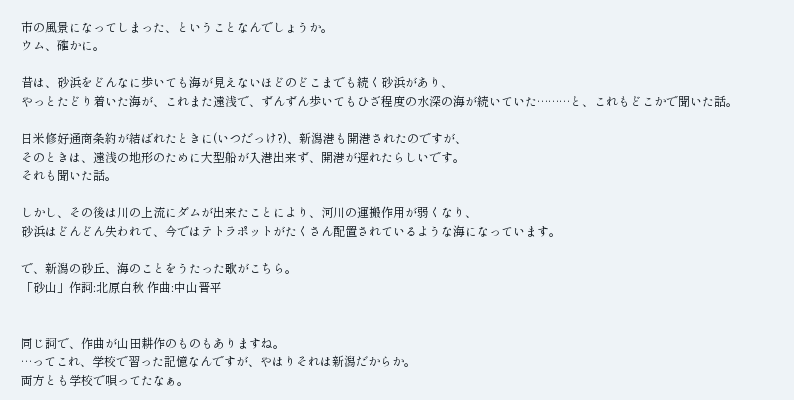市の風景になってしまった、ということなんでしょうか。
ウム、確かに。

昔は、砂浜をどんなに歩いても海が見えないほどのどこまでも続く砂浜があり、
やっとたどり着いた海が、これまた遠浅で、ずんずん歩いてもひざ程度の水深の海が続いていた………と、これもどこかで聞いた話。

日米修好通商条約が結ばれたときに(いつだっけ?)、新潟港も開港されたのですが、
そのときは、遠浅の地形のために大型船が入港出来ず、開港が遅れたらしいです。
それも聞いた話。

しかし、その後は川の上流にダムが出来たことにより、河川の運搬作用が弱くなり、
砂浜はどんどん失われて、今ではテトラポットがたくさん配置されているような海になっています。

で、新潟の砂丘、海のことをうたった歌がこちら。
「砂山」作詞:北原白秋 作曲:中山晋平


同じ詞で、作曲が山田耕作のものもありますね。
…ってこれ、学校で習った記憶なんですが、やはりそれは新潟だからか。
両方とも学校で唄ってたなぁ。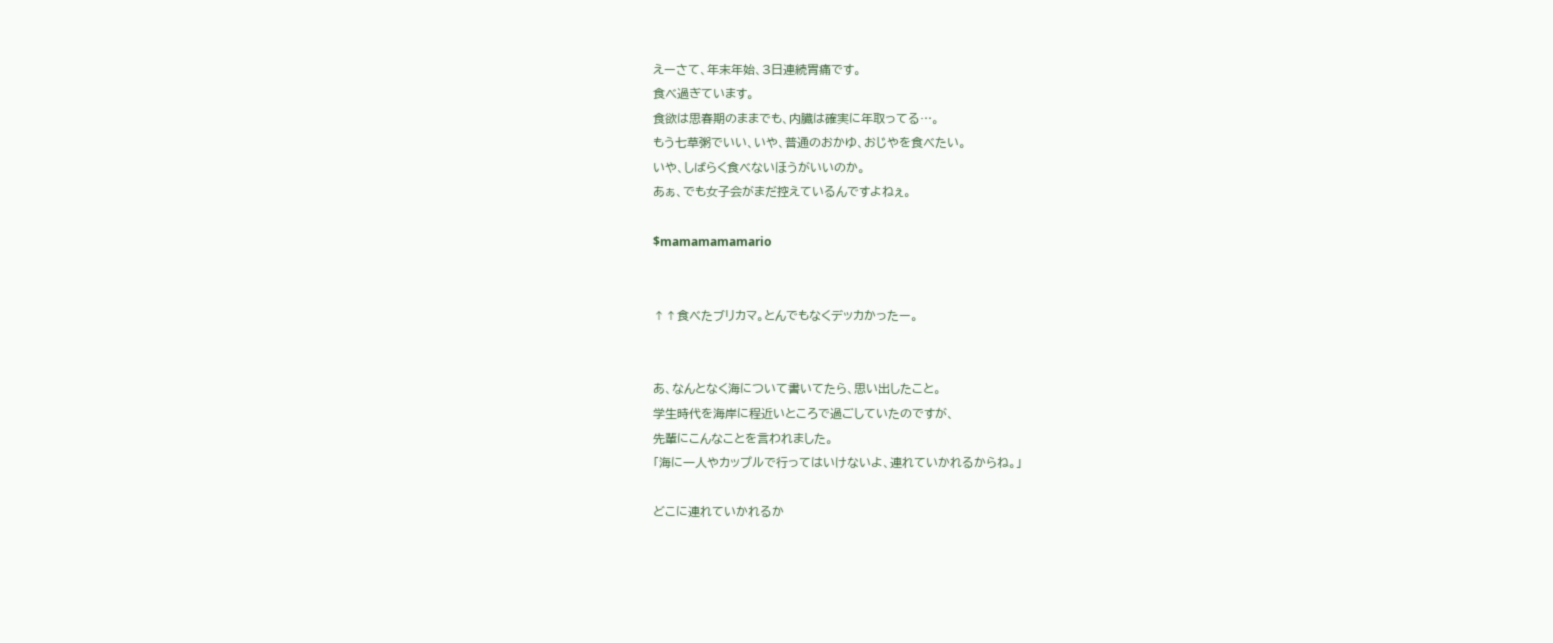えーさて、年末年始、3日連続胃痛です。
食べ過ぎています。
食欲は思春期のままでも、内臓は確実に年取ってる…。
もう七草粥でいい、いや、普通のおかゆ、おじやを食べたい。
いや、しばらく食べないほうがいいのか。
あぁ、でも女子会がまだ控えているんですよねぇ。

$mamamamamario


↑↑食べたブリカマ。とんでもなくデッカかったー。


あ、なんとなく海について書いてたら、思い出したこと。
学生時代を海岸に程近いところで過ごしていたのですが、
先輩にこんなことを言われました。
「海に一人やカップルで行ってはいけないよ、連れていかれるからね。」

どこに連れていかれるか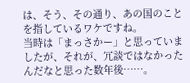は、そう、その通り、あの国のことを指しているワケですね。
当時は「まっさかー」と思っていましたが、それが、冗談ではなかったんだなと思った数年後……。